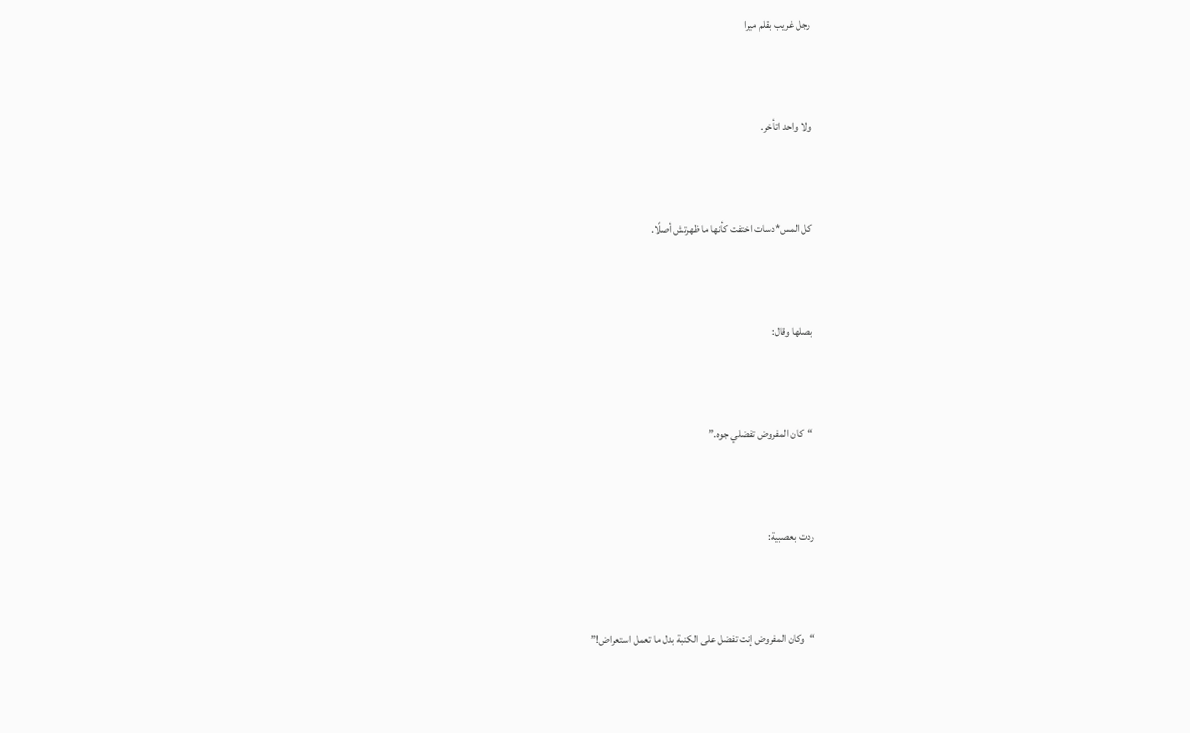رجل غريب بقلم ميرا



ولا واحد اتأخر.



كل المس*دسات اختفت كأنها ما ظهرتش أصلًا.



بصلها وقال:



“كان المفروض تفضلي جوه.”



ردت بعصبية:



“وكان المفروض إنت تفضل على الكنبة بدل ما تعمل استعراض!”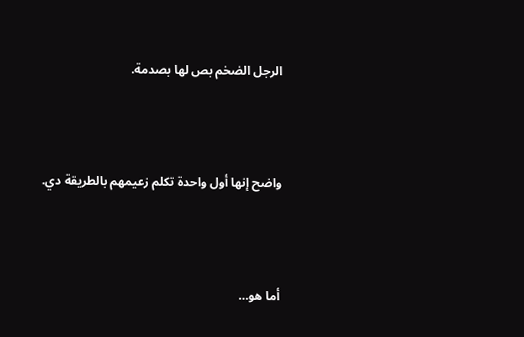الرجل الضخم بص لها بصدمة.



واضح إنها أول واحدة تكلم زعيمهم بالطريقة دي.



أما هو…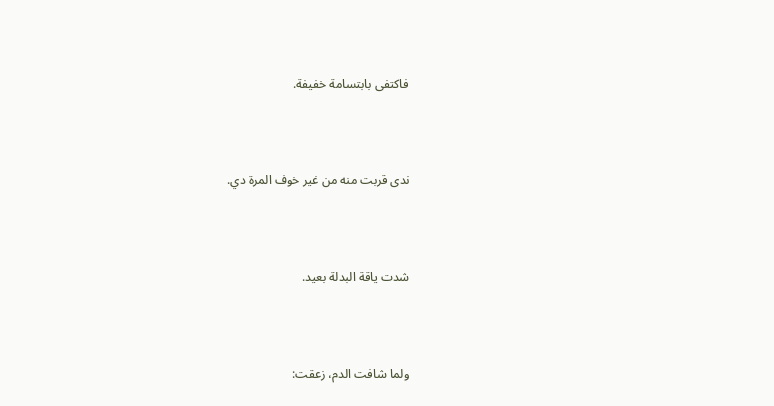فاكتفى بابتسامة خفيفة.



ندى قربت منه من غير خوف المرة دي.



شدت ياقة البدلة بعيد.



ولما شافت الدم، زعقت: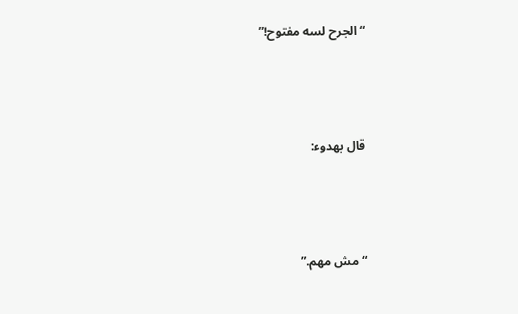“الجرح لسه مفتوح!”



قال بهدوء:



“مش مهم.”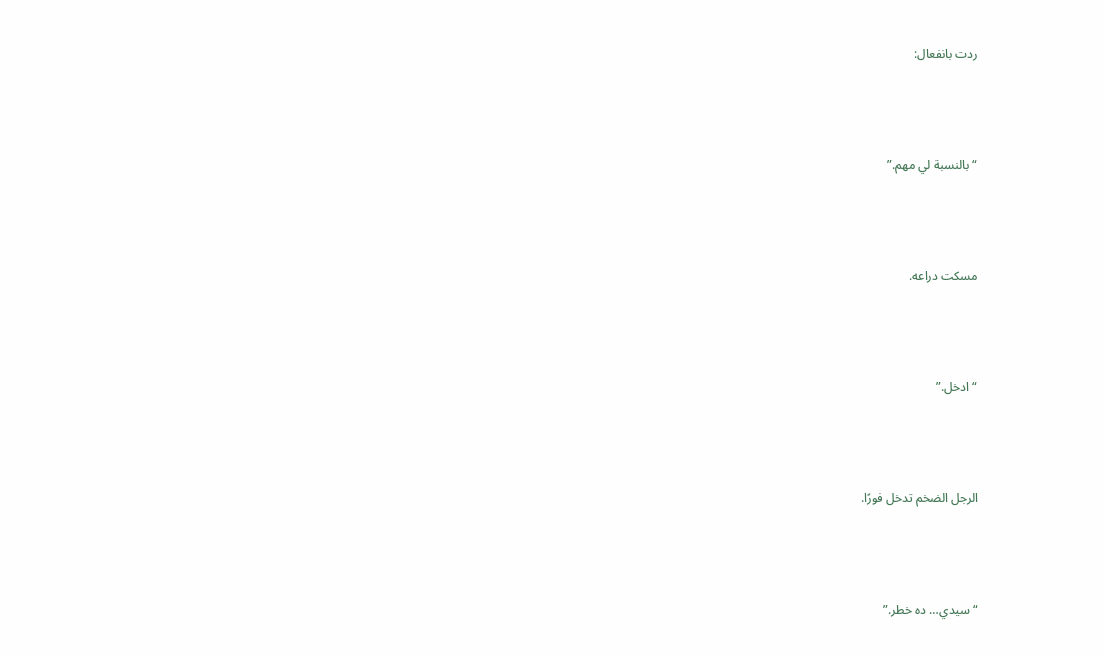ردت بانفعال:



“بالنسبة لي مهم.”



مسكت دراعه.



“ادخل.”



الرجل الضخم تدخل فورًا.



“سيدي… ده خطر.”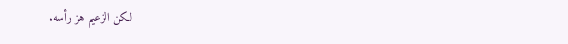لكن الزعيم هز رأسه.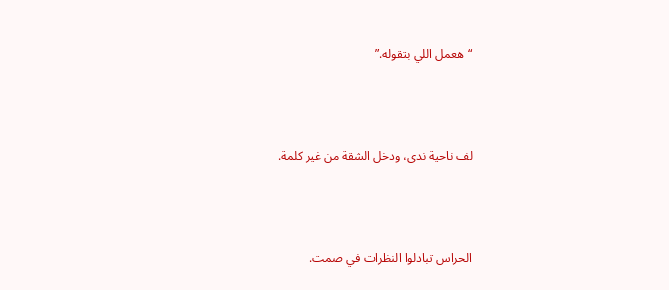“هعمل اللي بتقوله.”



لف ناحية ندى، ودخل الشقة من غير كلمة.



الحراس تبادلوا النظرات في صمت.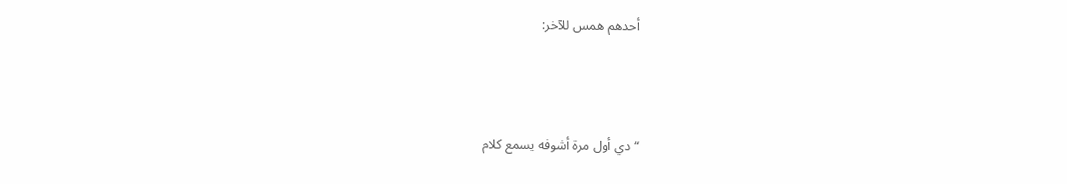أحدهم همس للآخر:



“دي أول مرة أشوفه يسمع كلام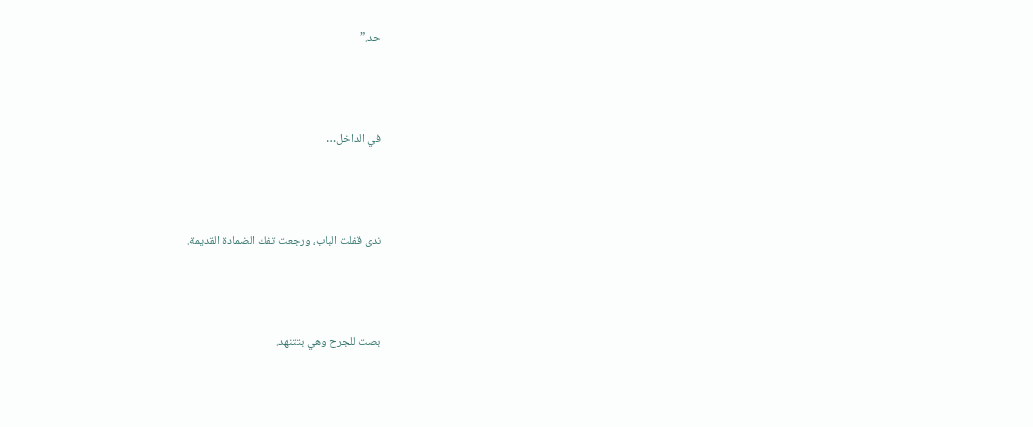حد.”



في الداخل…



ندى قفلت الباب، ورجعت تفك الضمادة القديمة.



بصت للجرح وهي بتتنهد.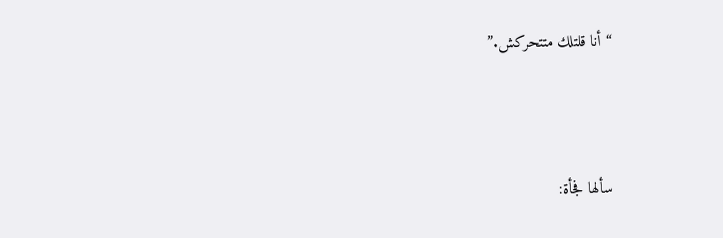“أنا قلتلك متتحركش.”



سألها فجأة: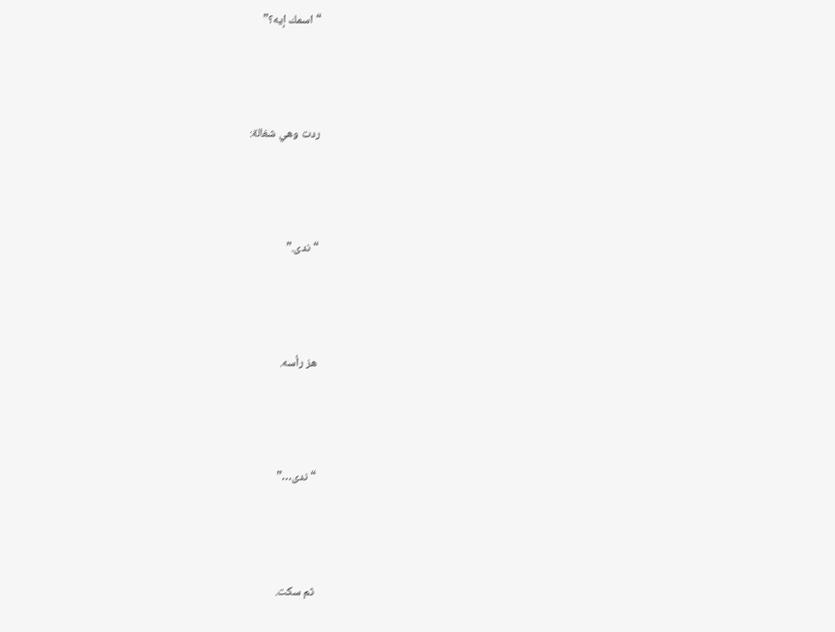“اسمك إيه؟”



ردت وهي شغالة:



“ندى.”



هز رأسه.



“ندى…”



ثم سكت.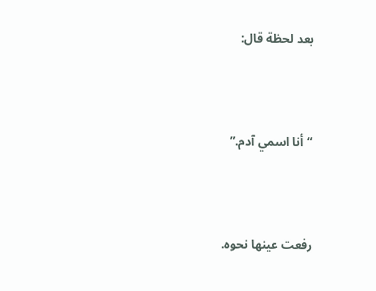بعد لحظة قال:



“أنا اسمي آدم.”



رفعت عينها نحوه.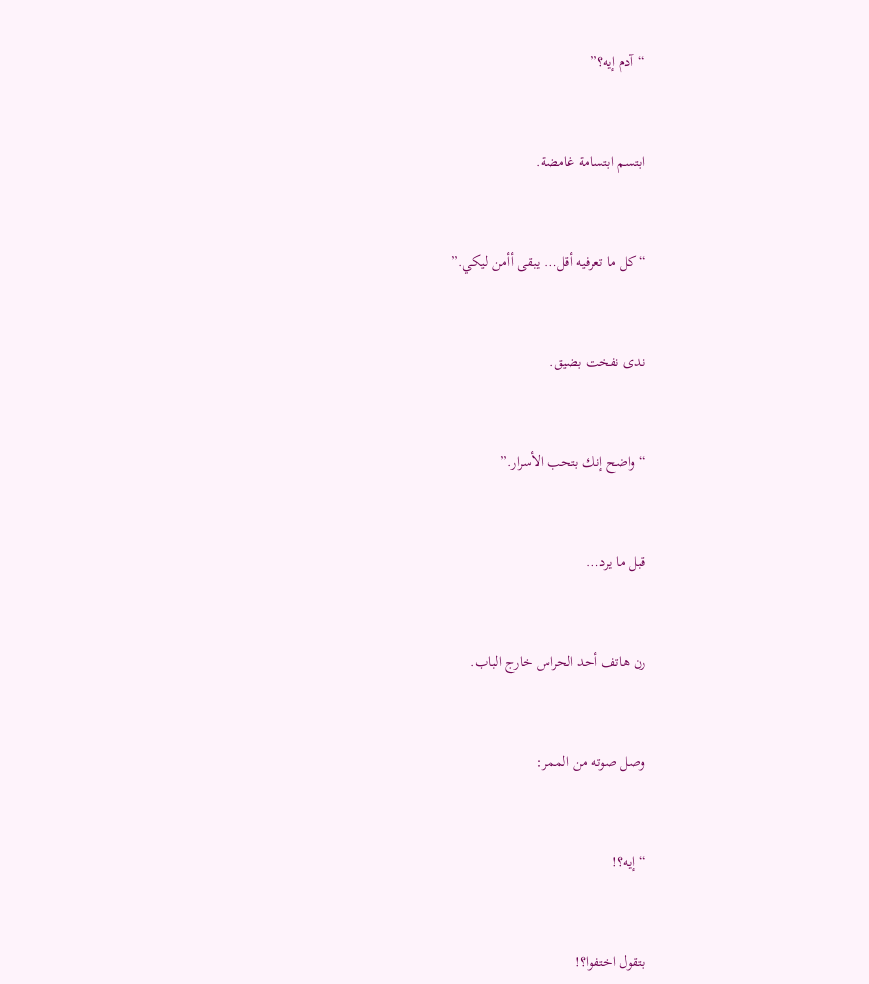“آدم إيه؟”



ابتسم ابتسامة غامضة.



“كل ما تعرفيه أقل… يبقى أأمن ليكي.”



ندى نفخت بضيق.



“واضح إنك بتحب الأسرار.”



قبل ما يرد…



رن هاتف أحد الحراس خارج الباب.



وصل صوته من الممر:



“إيه؟!



بتقول اختفوا؟!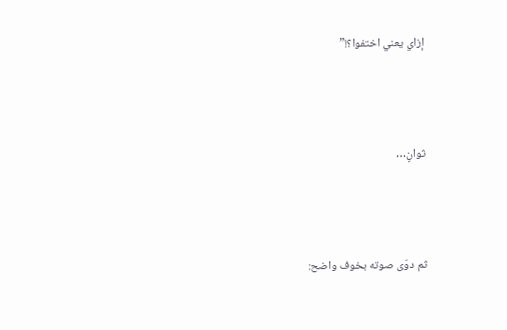إزاي يعني اختفوا؟!”



ثوانٍ…



ثم دوّى صوته بخوف واضح: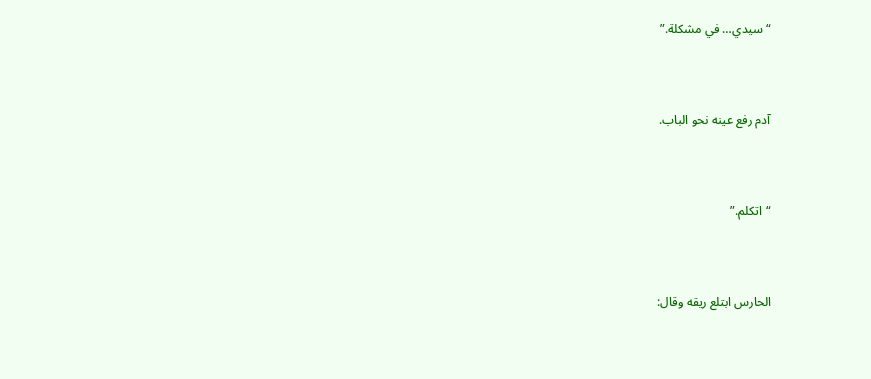“سيدي… في مشكلة.”



آدم رفع عينه نحو الباب.



“اتكلم.”



الحارس ابتلع ريقه وقال: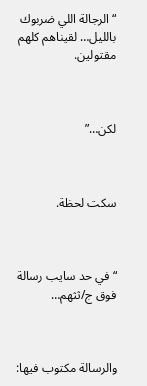“الرجالة اللي ضربوك بالليل… لقيناهم كلهم مقتولين.



لكن…”



سكت لحظة.



“في حد سايب رسالة فوق ج/ثثهم…



والرسالة مكتوب فيها: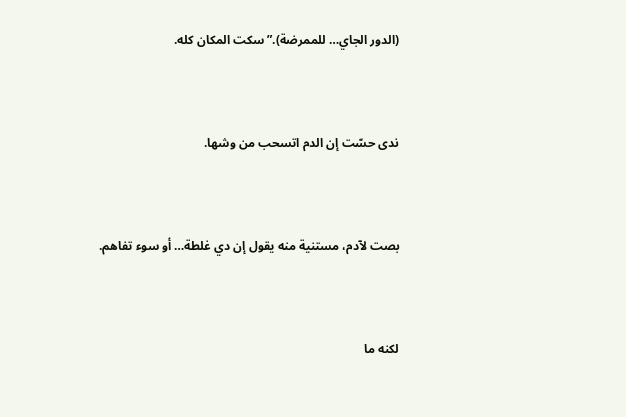(الدور الجاي… للممرضة).”سكت المكان كله.



ندى حسّت إن الدم اتسحب من وشها.



بصت لآدم، مستنية منه يقول إن دي غلطة… أو سوء تفاهم.



لكنه ما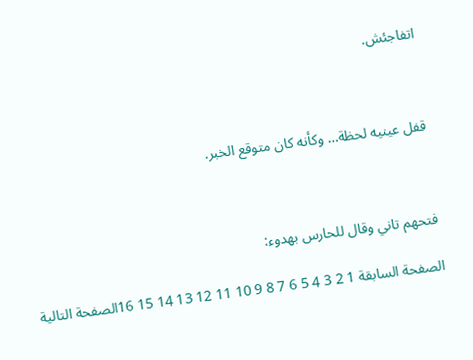اتفاجئش.



قفل عينيه لحظة… وكأنه كان متوقع الخبر.



فتحهم تاني وقال للحارس بهدوء:

الصفحة السابقة 1 2 3 4 5 6 7 8 9 10 11 12 13 14 15 16الصفحة التالية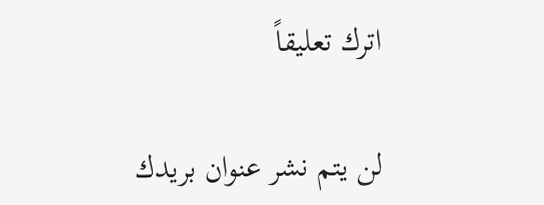اترك تعليقاً

لن يتم نشر عنوان بريدك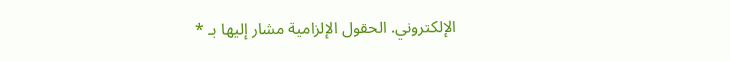الإلكتروني. الحقول الإلزامية مشار إليها بـ *